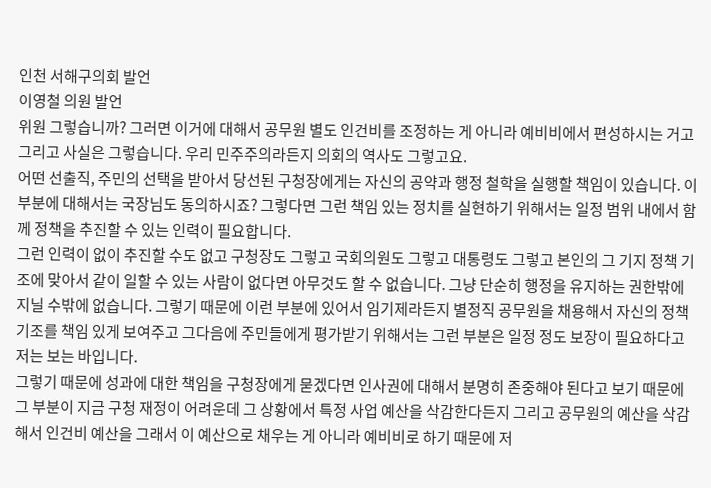인천 서해구의회 발언
이영철 의원 발언
위원 그렇습니까? 그러면 이거에 대해서 공무원 별도 인건비를 조정하는 게 아니라 예비비에서 편성하시는 거고 그리고 사실은 그렇습니다. 우리 민주주의라든지 의회의 역사도 그렇고요.
어떤 선출직, 주민의 선택을 받아서 당선된 구청장에게는 자신의 공약과 행정 철학을 실행할 책임이 있습니다. 이 부분에 대해서는 국장님도 동의하시죠? 그렇다면 그런 책임 있는 정치를 실현하기 위해서는 일정 범위 내에서 함께 정책을 추진할 수 있는 인력이 필요합니다.
그런 인력이 없이 추진할 수도 없고 구청장도 그렇고 국회의원도 그렇고 대통령도 그렇고 본인의 그 기지 정책 기조에 맞아서 같이 일할 수 있는 사람이 없다면 아무것도 할 수 없습니다. 그냥 단순히 행정을 유지하는 권한밖에 지닐 수밖에 없습니다. 그렇기 때문에 이런 부분에 있어서 임기제라든지 별정직 공무원을 채용해서 자신의 정책 기조를 책임 있게 보여주고 그다음에 주민들에게 평가받기 위해서는 그런 부분은 일정 정도 보장이 필요하다고 저는 보는 바입니다.
그렇기 때문에 성과에 대한 책임을 구청장에게 묻겠다면 인사권에 대해서 분명히 존중해야 된다고 보기 때문에 그 부분이 지금 구청 재정이 어려운데 그 상황에서 특정 사업 예산을 삭감한다든지 그리고 공무원의 예산을 삭감해서 인건비 예산을 그래서 이 예산으로 채우는 게 아니라 예비비로 하기 때문에 저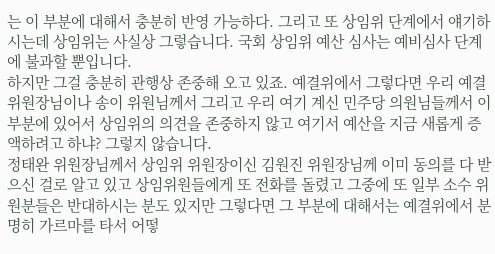는 이 부분에 대해서 충분히 반영 가능하다. 그리고 또 상임위 단계에서 얘기하시는데 상임위는 사실상 그렇습니다. 국회 상임위 예산 심사는 예비심사 단계에 불과할 뿐입니다.
하지만 그걸 충분히 관행상 존중해 오고 있죠. 예결위에서 그렇다면 우리 예결위원장님이나 송이 위원님께서 그리고 우리 여기 계신 민주당 의원님들께서 이 부분에 있어서 상임위의 의견을 존중하지 않고 여기서 예산을 지금 새롭게 증액하려고 하냐? 그렇지 않습니다.
정태완 위원장님께서 상임위 위원장이신 김원진 위원장님께 이미 동의를 다 받으신 걸로 알고 있고 상임위원들에게 또 전화를 돌렸고 그중에 또 일부 소수 위원분들은 반대하시는 분도 있지만 그렇다면 그 부분에 대해서는 예결위에서 분명히 가르마를 타서 어떻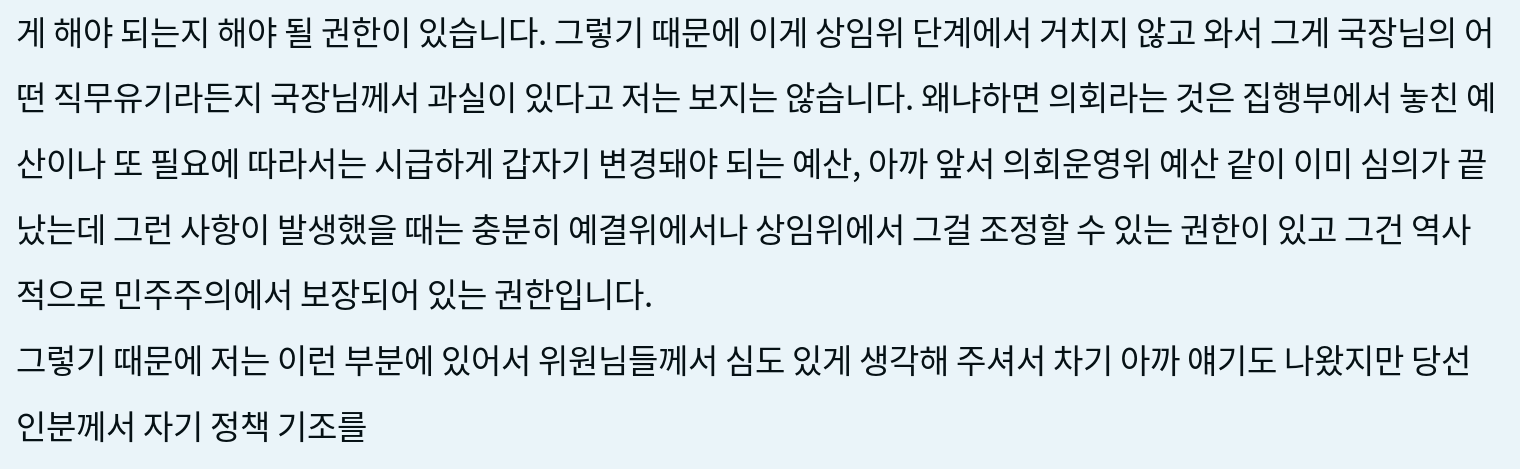게 해야 되는지 해야 될 권한이 있습니다. 그렇기 때문에 이게 상임위 단계에서 거치지 않고 와서 그게 국장님의 어떤 직무유기라든지 국장님께서 과실이 있다고 저는 보지는 않습니다. 왜냐하면 의회라는 것은 집행부에서 놓친 예산이나 또 필요에 따라서는 시급하게 갑자기 변경돼야 되는 예산, 아까 앞서 의회운영위 예산 같이 이미 심의가 끝났는데 그런 사항이 발생했을 때는 충분히 예결위에서나 상임위에서 그걸 조정할 수 있는 권한이 있고 그건 역사적으로 민주주의에서 보장되어 있는 권한입니다.
그렇기 때문에 저는 이런 부분에 있어서 위원님들께서 심도 있게 생각해 주셔서 차기 아까 얘기도 나왔지만 당선인분께서 자기 정책 기조를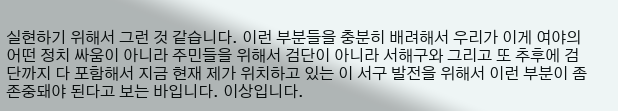실현하기 위해서 그런 것 같습니다. 이런 부분들을 충분히 배려해서 우리가 이게 여야의 어떤 정치 싸움이 아니라 주민들을 위해서 검단이 아니라 서해구와 그리고 또 추후에 검단까지 다 포함해서 지금 현재 제가 위치하고 있는 이 서구 발전을 위해서 이런 부분이 좀 존중돼야 된다고 보는 바입니다. 이상입니다.